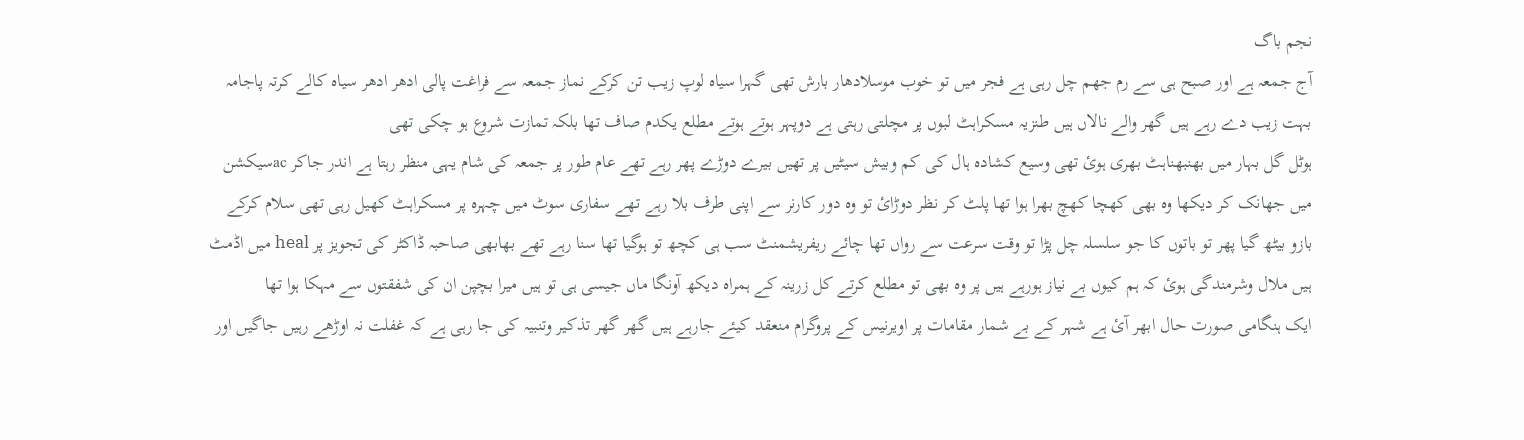نجم باگ
آج جمعہ ہے اور صبح ہی سے رم جھم چل رہی ہے فجر میں تو خوب موسلادھار بارش تھی گہرا سیاہ لوپ زیب تن کرکے نماز جمعہ سے فراغت پالی ادھر ادھر سیاہ کالے کرتہ پاجامہ بہت زیب دے رہے ہیں گھر والے نالاں ہیں طنزیہ مسکراہٹ لبوں پر مچلتی رہتی ہے دوپہر ہوتے ہوتے مطلع یکدم صاف تھا بلکہ تمازت شروع ہو چکی تھی
ہوٹل گل بہار میں بھنبھناہٹ بھری ہوئ تھی وسیع کشادہ ہال کی کم وبیش سیٹیں پر تھیں بیرے دوڑے پھر رہے تھے عام طور پر جمعہ کی شام یہی منظر رہتا ہے اندر جاکر acسیکشن میں جھانک کر دیکھا وہ بھی کھچا کھچ بھرا ہوا تھا پلٹ کر نظر دوڑائ تو وہ دور کارنر سے اپنی طرف بلا رہے تھے سفاری سوٹ میں چہرہ پر مسکراہٹ کھیل رہی تھی سلام کرکے بازو بیٹھ گیا پھر تو باتوں کا جو سلسلہ چل پڑا تو وقت سرعت سے رواں تھا چائے ریفریشمنٹ سب ہی کچھ تو ہوگیا تھا سنا رہے تھے بھابھی صاحبہ ڈاکٹر کی تجویز پر heal میں اڈمٹ ہیں ملال وشرمندگی ہوئ کہ ہم کیوں بے نیاز ہورہے ہیں پر وہ بھی تو مطلع کرتے کل زرینہ کے ہمراہ دیکھ آونگا ماں جیسی ہی تو ہیں میرا بچپن ان کی شفقتوں سے مہکا ہوا تھا
ایک ہنگامی صورت حال ابھر آئ ہے شہر کے بے شمار مقامات پر اویرنیس کے پروگرام منعقد کیئے جارہے ہیں گھر گھر تذکیر وتنبیہ کی جا رہی ہے کہ غفلت نہ اوڑھے رہیں جاگیں اور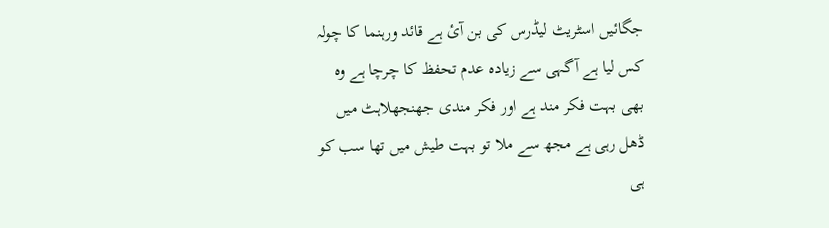جگائیں اسٹریٹ لیڈرس کی بن آئ ہے قائد ورہنما کا چولہ کس لیا ہے آگہی سے زیادہ عدم تحفظ کا چرچا ہے وہ بھی بہت فکر مند ہے اور فکر مندی جھنجھلاہٹ میں ڈھل رہی ہے مجھ سے ملا تو بہت طیش میں تھا سب کو ہی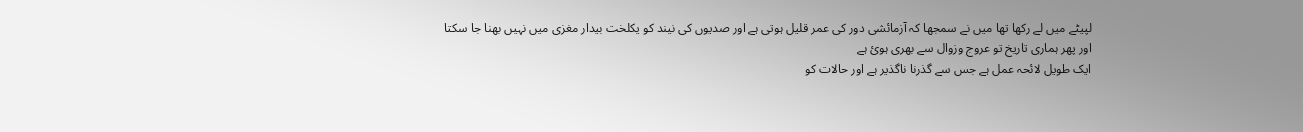لپیٹے میں لے رکھا تھا میں نے سمجھا کہ آزمائشی دور کی عمر قلیل ہوتی ہے اور صدیوں کی نیند کو یکلخت بیدار مغزی میں نہیں بھنا جا سکتا
اور پھر ہماری تاریخ تو عروج وزوال سے بھری ہوئ ہے
ایک طویل لائحہ عمل ہے جس سے گذرنا ناگذیر ہے اور حالات کو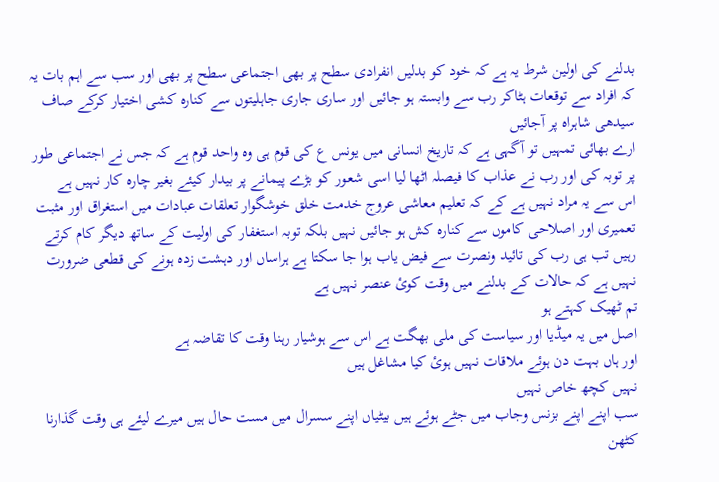بدلنے کی اولین شرط یہ ہے کہ خود کو بدلیں انفرادی سطح پر بھی اجتماعی سطح پر بھی اور سب سے اہم بات یہ کہ افراد سے توقعات ہٹاکر رب سے وابستہ ہو جائیں اور ساری جاری جاہلیتوں سے کنارہ کشی اختیار کرکے صاف سیدھی شاہراہ پر آجائیں
ارے بھائی تمہیں تو آگہی ہے کہ تاریخ انسانی میں یونس ع کی قوم ہی وہ واحد قوم ہے کہ جس نے اجتماعی طور پر توبہ کی اور رب نے عذاب کا فیصلہ اٹھا لیا اسی شعور کو بڑے پیمانے پر بیدار کیئے بغیر چارہ کار نہیں ہے
اس سے یہ مراد نہیں ہے کے کہ تعلیم معاشی عروج خدمت خلق خوشگوار تعلقات عبادات میں استغراق اور مثبت تعمیری اور اصلاحی کاموں سے کنارہ کش ہو جائیں نہیں بلکہ توبہ استغفار کی اولیت کے ساتھ دیگر کام کرتے رہیں تب ہی رب کی تائید ونصرت سے فیض یاب ہوا جا سکتا ہے ہراساں اور دہشت زدہ ہونے کی قطعی ضرورت نہیں ہے کہ حالات کے بدلنے میں وقت کوئ عنصر نہیں ہے
تم ٹھیک کہتے ہو
اصل میں یہ میڈیا اور سیاست کی ملی بھگت ہے اس سے ہوشیار رہنا وقت کا تقاضہ ہے
اور ہاں بہت دن ہوئے ملاقات نہیں ہوئ کیا مشاغل ہیں
نہیں کچھ خاص نہیں
سب اپنے اپنے بزنس وجاب میں جٹے ہوئے ہیں بیٹیاں اپنے سسرال میں مست حال ہیں میرے لیئے ہی وقت گذارنا کٹھن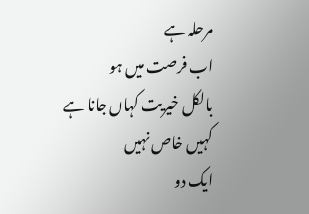مرحلہ ہے
اب فرصت میں ہو
بالکل خیریت کہاں جانا ہے
کہیں خاص نہیں
ایک دو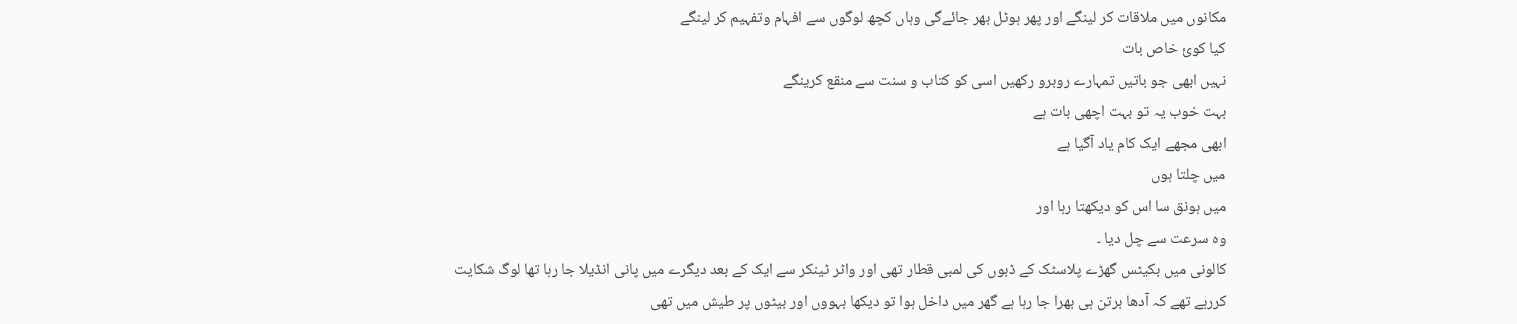مکانوں میں ملاقات کر لینگے اور پھر ہوٹل بھر جائےگی وہاں کچھ لوگوں سے افہام وتفہیم کر لینگے
کیا کوئ خاص بات
نہیں ابھی جو باتیں تمہارے روبرو رکھیں اسی کو کتاب و سنت سے منقع کرینگے
بہت خوب یہ تو بہت اچھی بات ہے
ابھی مجھے ایک کام یاد آگیا ہے
میں چلتا ہوں
میں ہونق سا اس کو دیکھتا رہا اور
وہ سرعت سے چل دیا ۔
کالونی میں بکیٹس گھڑے پلاسٹک کے ڈبوں کی لمبی قطار تھی اور واٹر ٹینکر سے ایک کے بعد دیگرے میں پانی انڈیلا جا رہا تھا لوگ شکایت کررہے تھے کہ آدھا برتن ہی بھرا جا رہا ہے گھر میں داخل ہوا تو دیکھا بہووں اور بیٹوں پر طیش میں تھی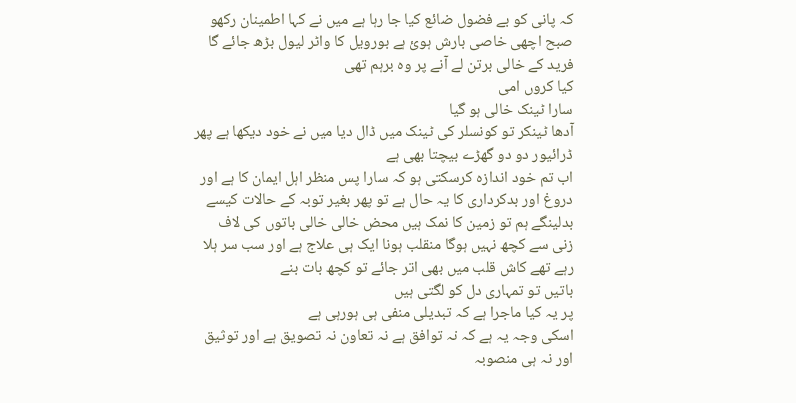کہ پانی کو بے فضول ضائع کیا جا رہا ہے میں نے کہا اطمینان رکھو صبح اچھی خاصی بارش ہوئ ہے بورویل کا واٹر لیول بڑھ جائے گا فرید کے خالی برتن لے آنے پر وہ برہم تھی
کیا کروں امی
سارا ٹینک خالی ہو گیا
آدھا ٹینکر تو کونسلر کی ٹینک میں ڈال دیا میں نے خود دیکھا ہے پھر ڈرائیور دو دو گھڑے بیچتا بھی ہے
اب تم خود اندازہ کرسکتی ہو کہ سارا پس منظر اہل ایمان کا ہے اور دروغ اور بدکرداری کا یہ حال ہے تو پھر بغیر توبہ کے حالات کیسے بدلینگے ہم تو زمین کا نمک ہیں محض خالی خالی باتوں کی لاف زنی سے کچھ نہیں ہوگا منقلب ہونا ایک ہی علاج ہے اور سب سر ہلا رہے تھے کاش قلب میں بھی اتر جائے تو کچھ بات بنے
باتیں تو تمہاری دل کو لگتی ہیں
پر یہ کیا ماجرا ہے کہ تبدیلی منفی ہی ہورہی ہے
اسکی وجہ یہ ہے کہ نہ توافق ہے نہ تعاون نہ تصویق ہے اور توثیق اور نہ ہی منصوبہ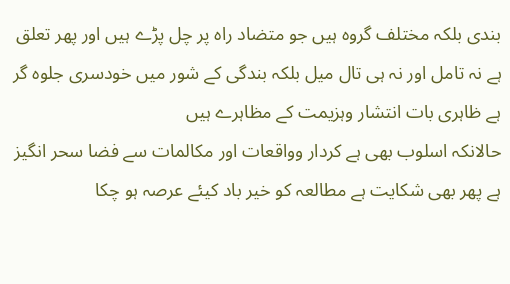بندی بلکہ مختلف گروہ ہیں جو متضاد راہ پر چل پڑے ہیں اور پھر تعلق ہے نہ تامل اور نہ ہی تال میل بلکہ بندگی کے شور میں خودسری جلوہ گر ہے ظاہری بات انتشار وہزیمت کے مظاہرے ہیں
حالانکہ اسلوب بھی ہے کردار وواقعات اور مکالمات سے فضا سحر انگیز ہے پھر بھی شکایت ہے مطالعہ کو خیر باد کیئے عرصہ ہو چکا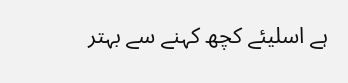ہے اسلیئے کچھ کہنے سے بہتر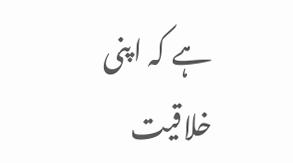ہے کہ اپنی خلاقیت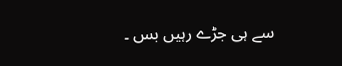سے ہی جڑے رہیں بس ۔